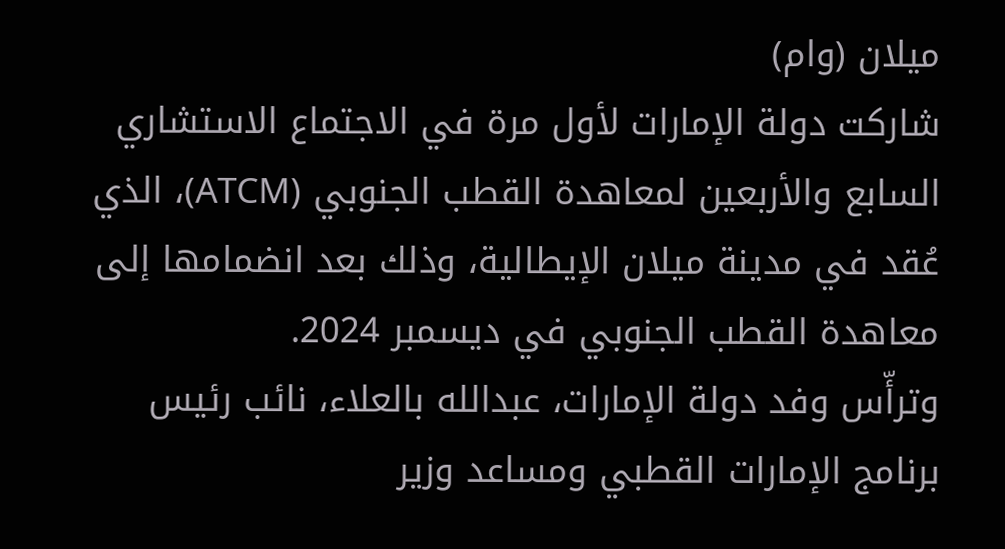ميلان (وام)
شاركت دولة الإمارات لأول مرة في الاجتماع الاستشاري السابع والأربعين لمعاهدة القطب الجنوبي (ATCM)، الذي عُقد في مدينة ميلان الإيطالية، وذلك بعد انضمامها إلى معاهدة القطب الجنوبي في ديسمبر 2024.
وترأّس وفد دولة الإمارات، عبدالله بالعلاء، نائب رئيس برنامج الإمارات القطبي ومساعد وزير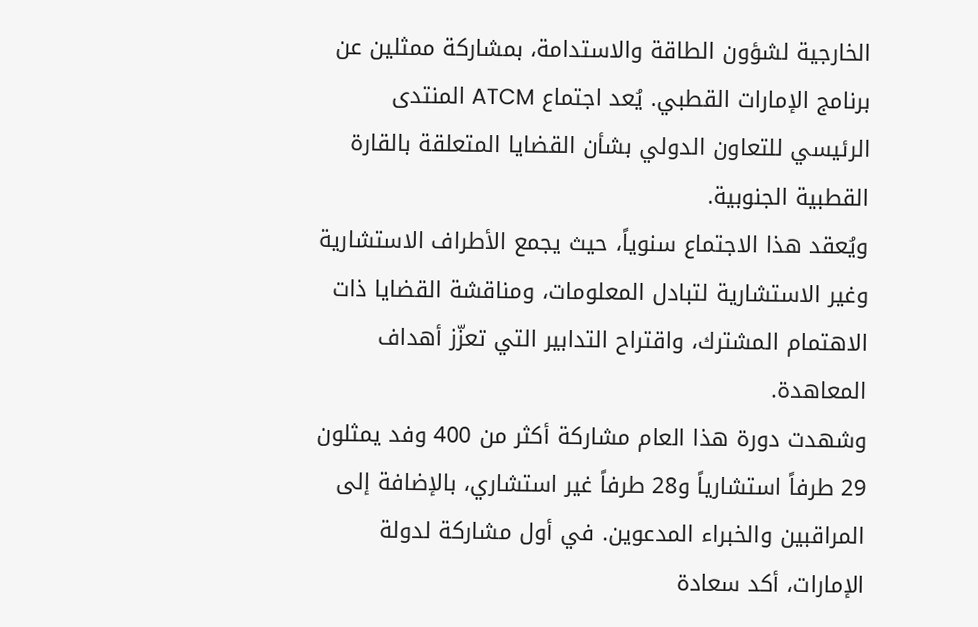الخارجية لشؤون الطاقة والاستدامة، بمشاركة ممثلين عن برنامج الإمارات القطبي. يُعد اجتماع ATCM المنتدى الرئيسي للتعاون الدولي بشأن القضايا المتعلقة بالقارة القطبية الجنوبية.
ويُعقد هذا الاجتماع سنوياً، حيث يجمع الأطراف الاستشارية وغير الاستشارية لتبادل المعلومات، ومناقشة القضايا ذات الاهتمام المشترك، واقتراح التدابير التي تعزّز أهداف المعاهدة.
وشهدت دورة هذا العام مشاركة أكثر من 400 وفد يمثلون 29 طرفاً استشارياً و28 طرفاً غير استشاري، بالإضافة إلى المراقبين والخبراء المدعوين. في أول مشاركة لدولة الإمارات، أكد سعادة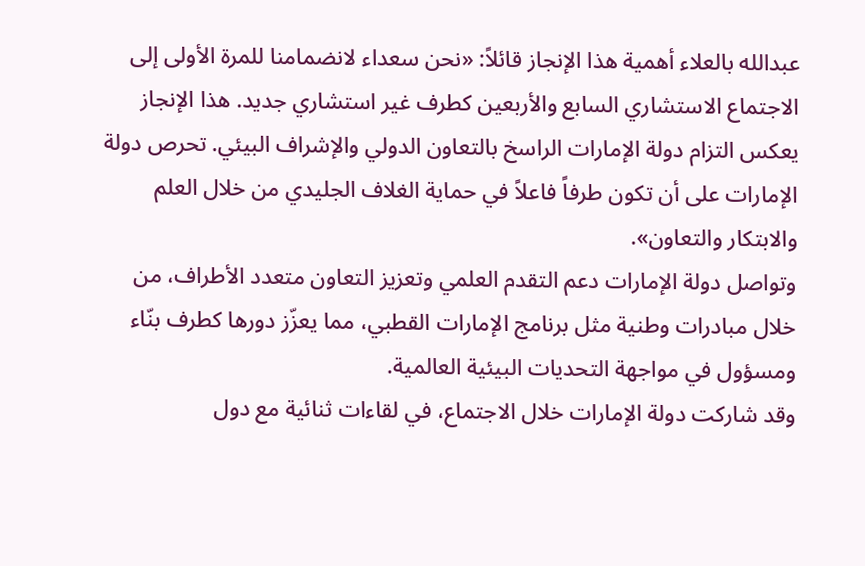عبدالله بالعلاء أهمية هذا الإنجاز قائلاً: «نحن سعداء لانضمامنا للمرة الأولى إلى الاجتماع الاستشاري السابع والأربعين كطرف غير استشاري جديد. هذا الإنجاز يعكس التزام دولة الإمارات الراسخ بالتعاون الدولي والإشراف البيئي. تحرص دولة الإمارات على أن تكون طرفاً فاعلاً في حماية الغلاف الجليدي من خلال العلم والابتكار والتعاون».
وتواصل دولة الإمارات دعم التقدم العلمي وتعزيز التعاون متعدد الأطراف، من خلال مبادرات وطنية مثل برنامج الإمارات القطبي، مما يعزّز دورها كطرف بنّاء ومسؤول في مواجهة التحديات البيئية العالمية.
وقد شاركت دولة الإمارات خلال الاجتماع، في لقاءات ثنائية مع دول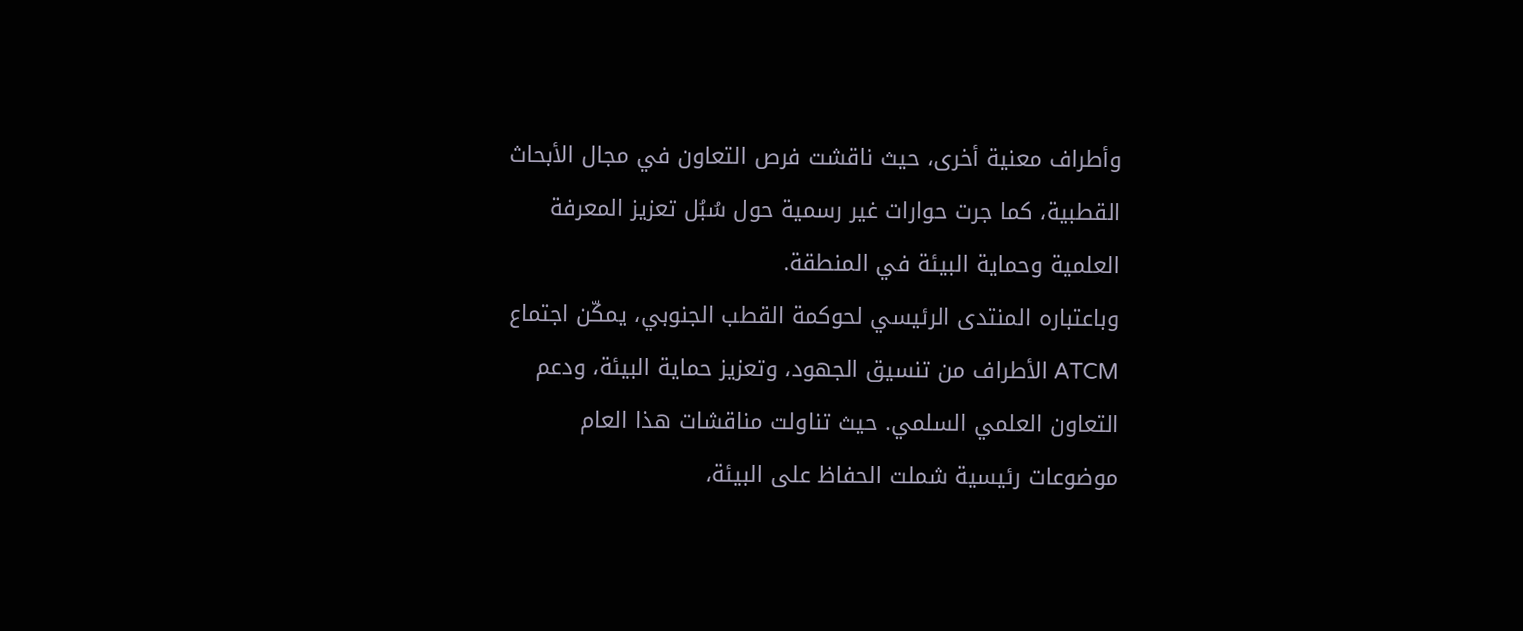وأطراف معنية أخرى، حيث ناقشت فرص التعاون في مجال الأبحاث القطبية، كما جرت حوارات غير رسمية حول سُبُل تعزيز المعرفة العلمية وحماية البيئة في المنطقة.
وباعتباره المنتدى الرئيسي لحوكمة القطب الجنوبي، يمكّن اجتماع ATCM الأطراف من تنسيق الجهود، وتعزيز حماية البيئة، ودعم التعاون العلمي السلمي. حيث تناولت مناقشات هذا العام موضوعات رئيسية شملت الحفاظ على البيئة،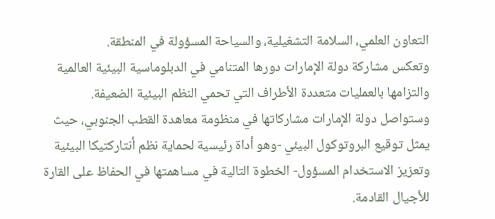التعاون العلمي، السلامة التشغيلية، والسياحة المسؤولة في المنطقة.
وتعكس مشاركة دولة الإمارات دورها المتنامي في الدبلوماسية البيئية العالمية والتزامها بالعمليات متعددة الأطراف التي تحمي النظم البيئية الضعيفة.
وستواصل دولة الإمارات مشاركاتها في منظومة معاهدة القطب الجنوبي، حيث يمثل توقيع البروتوكول البيئي -وهو أداة رئيسية لحماية نظم أنتاركتيكا البيئية وتعزيز الاستخدام المسؤول- الخطوة التالية في مساهمتها في الحفاظ على القارة للأجيال القادمة.